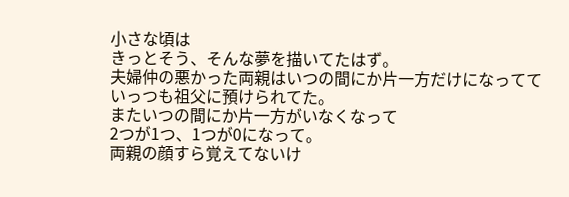小さな頃は
きっとそう、そんな夢を描いてたはず。
夫婦仲の悪かった両親はいつの間にか片一方だけになってて
いっつも祖父に預けられてた。
またいつの間にか片一方がいなくなって
2つが1つ、1つが0になって。
両親の顔すら覚えてないけ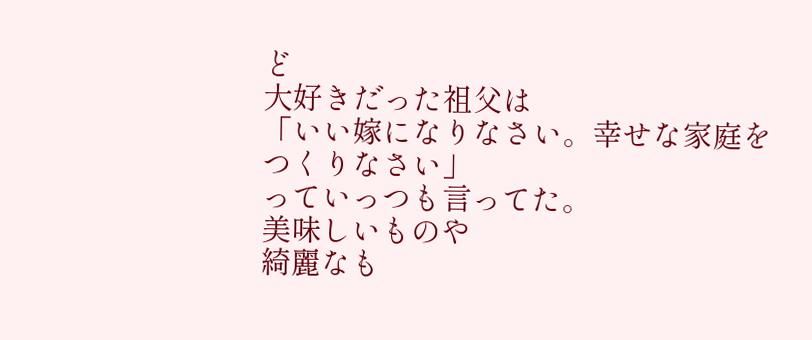ど
大好きだった祖父は
「いい嫁になりなさい。幸せな家庭をつくりなさい」
っていっつも言ってた。
美味しいものや
綺麗なも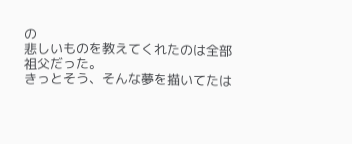の
悲しいものを教えてくれたのは全部
祖父だった。
きっとそう、そんな夢を描いてたは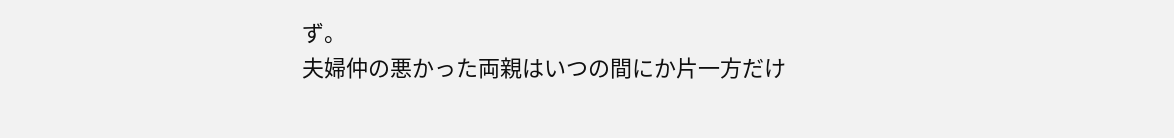ず。
夫婦仲の悪かった両親はいつの間にか片一方だけ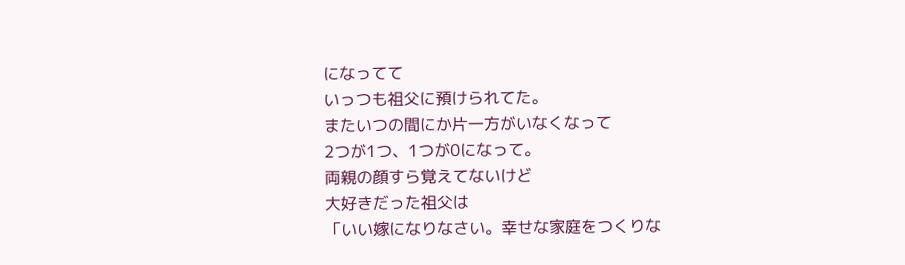になってて
いっつも祖父に預けられてた。
またいつの間にか片一方がいなくなって
2つが1つ、1つが0になって。
両親の顔すら覚えてないけど
大好きだった祖父は
「いい嫁になりなさい。幸せな家庭をつくりな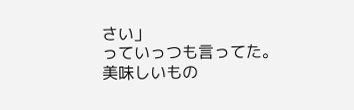さい」
っていっつも言ってた。
美味しいもの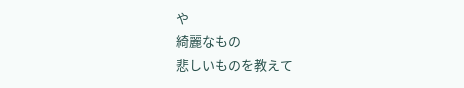や
綺麗なもの
悲しいものを教えて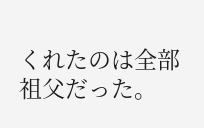くれたのは全部
祖父だった。